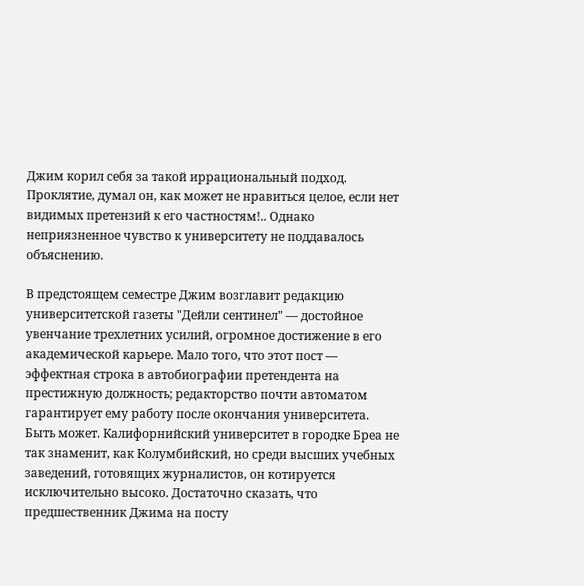Джим корил себя за такой иррациональный подход. Проклятие, думал он, как может не нравиться целое, если нет видимых претензий к его частностям!.. Однако неприязненное чувство к университету не поддавалось объяснению.

В предстоящем семестре Джим возглавит редакцию университетской газеты "Дейли сентинел" — достойное увенчание трехлетних усилий, огромное достижение в его академической карьере. Мало того, что этот пост — эффектная строка в автобиографии претендента на престижную должность; редакторство почти автоматом гарантирует ему работу после окончания университета. Быть может. Калифорнийский университет в городке Бреа не так знаменит, как Колумбийский, но среди высших учебных заведений, готовящих журналистов, он котируется исключительно высоко. Достаточно сказать, что предшественник Джима на посту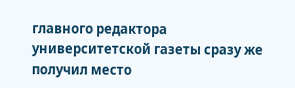главного редактора университетской газеты сразу же получил место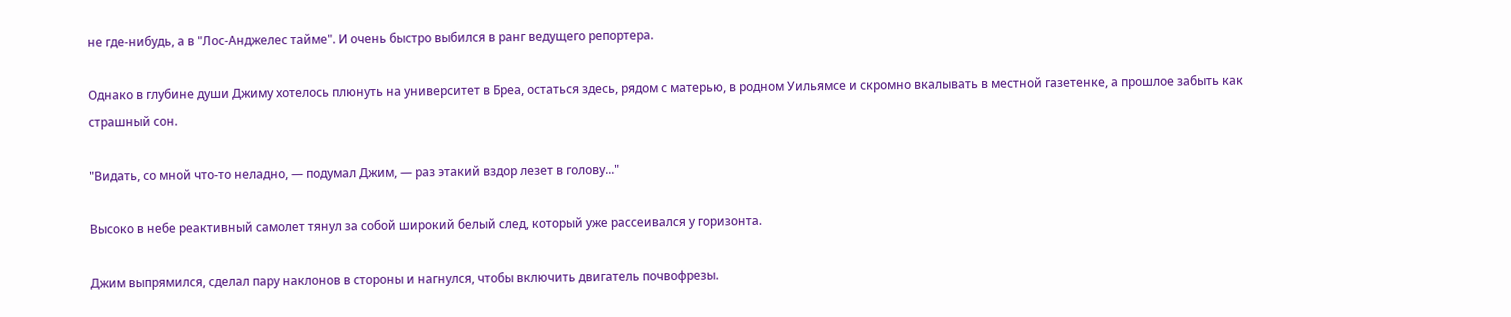не где-нибудь, а в "Лос-Анджелес тайме". И очень быстро выбился в ранг ведущего репортера.

Однако в глубине души Джиму хотелось плюнуть на университет в Бреа, остаться здесь, рядом с матерью, в родном Уильямсе и скромно вкалывать в местной газетенке, а прошлое забыть как страшный сон.

"Видать, со мной что-то неладно, — подумал Джим, — раз этакий вздор лезет в голову..."

Высоко в небе реактивный самолет тянул за собой широкий белый след, который уже рассеивался у горизонта.

Джим выпрямился, сделал пару наклонов в стороны и нагнулся, чтобы включить двигатель почвофрезы.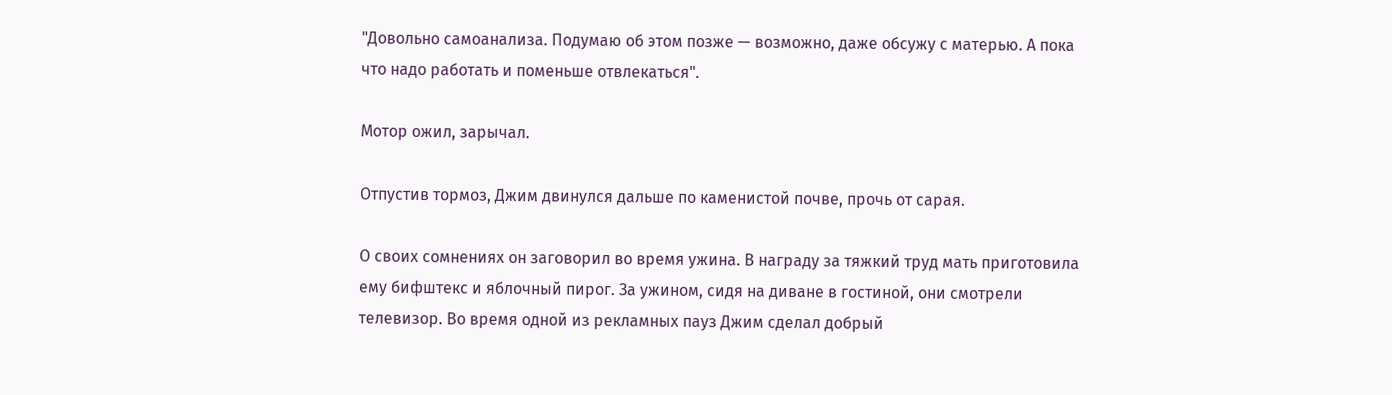"Довольно самоанализа. Подумаю об этом позже — возможно, даже обсужу с матерью. А пока что надо работать и поменьше отвлекаться".

Мотор ожил, зарычал.

Отпустив тормоз, Джим двинулся дальше по каменистой почве, прочь от сарая.

О своих сомнениях он заговорил во время ужина. В награду за тяжкий труд мать приготовила ему бифштекс и яблочный пирог. За ужином, сидя на диване в гостиной, они смотрели телевизор. Во время одной из рекламных пауз Джим сделал добрый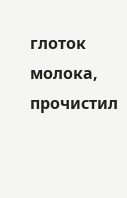глоток молока, прочистил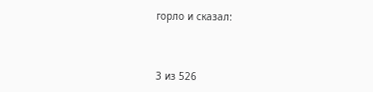горло и сказал:



3 из 526